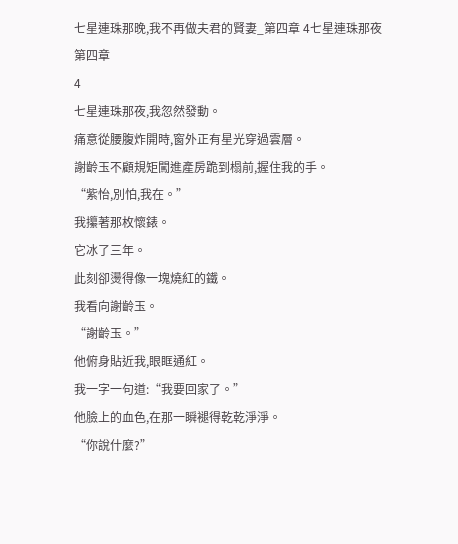七星連珠那晚,我不再做夫君的賢妻_第四章 4七星連珠那夜
第四章
4
七星連珠那夜,我忽然發動。
痛意從腰腹炸開時,窗外正有星光穿過雲層。
謝齡玉不顧規矩闖進產房跪到榻前,握住我的手。
“紫怡,別怕,我在。”
我攥著那枚懷錶。
它冰了三年。
此刻卻燙得像一塊燒紅的鐵。
我看向謝齡玉。
“謝齡玉。”
他俯身貼近我,眼眶通紅。
我一字一句道:“我要回家了。”
他臉上的血色,在那一瞬褪得乾乾淨淨。
“你說什麼?”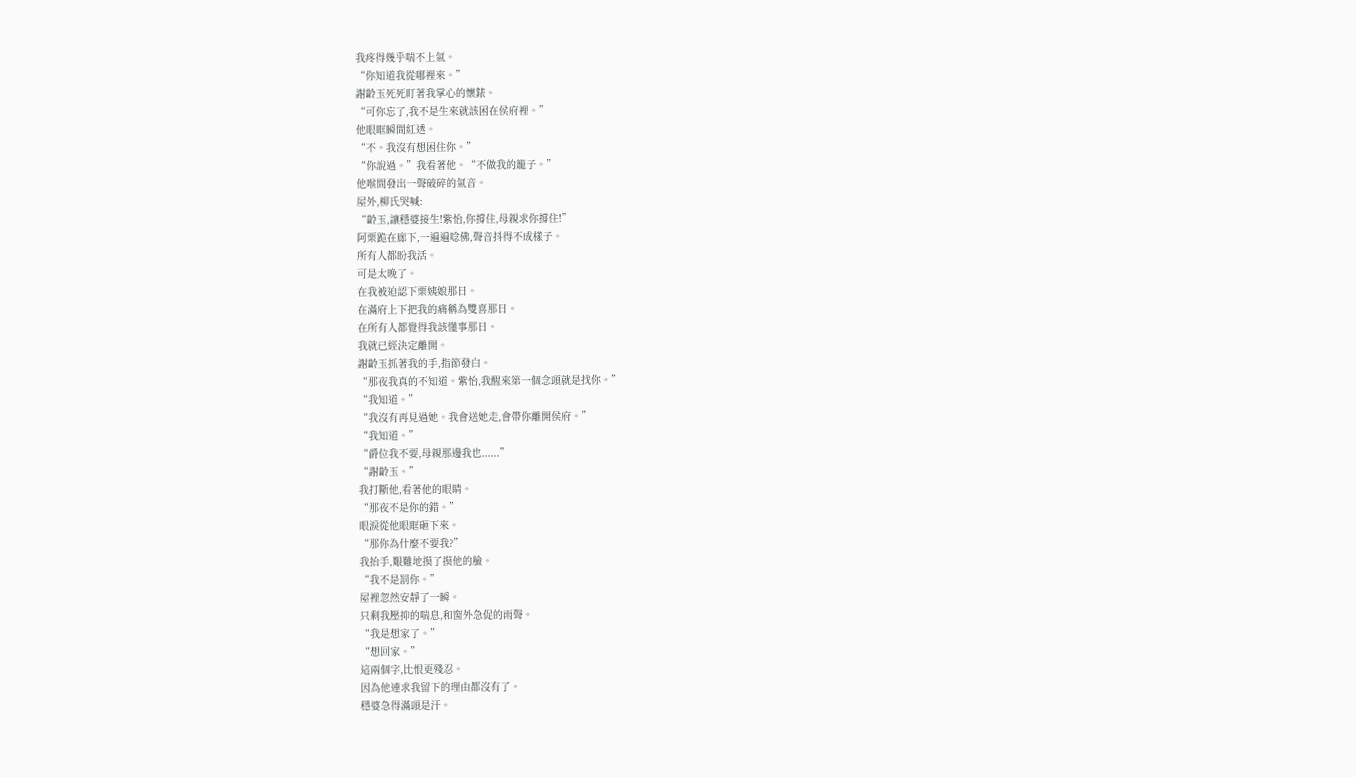我疼得幾乎喘不上氣。
“你知道我從哪裡來。”
謝齡玉死死盯著我掌心的懷錶。
“可你忘了,我不是生來就該困在侯府裡。”
他眼眶瞬間紅透。
“不。我沒有想困住你。”
“你說過。”我看著他。“不做我的籠子。”
他喉間發出一聲破碎的氣音。
屋外,柳氏哭喊:
“齡玉,讓穩婆接生!紫怡,你撐住,母親求你撐住!”
阿栗跪在廊下,一遍遍唸佛,聲音抖得不成樣子。
所有人都盼我活。
可是太晚了。
在我被迫認下栗姨娘那日。
在滿府上下把我的痛稱為雙喜那日。
在所有人都覺得我該懂事那日。
我就已經決定離開。
謝齡玉抓著我的手,指節發白。
“那夜我真的不知道。紫怡,我醒來第一個念頭就是找你。”
“我知道。”
“我沒有再見過她。我會送她走,會帶你離開侯府。”
“我知道。”
“爵位我不要,母親那邊我也......”
“謝齡玉。”
我打斷他,看著他的眼睛。
“那夜不是你的錯。”
眼淚從他眼眶砸下來。
“那你為什麼不要我?”
我抬手,艱難地摸了摸他的臉。
“我不是罰你。”
屋裡忽然安靜了一瞬。
只剩我壓抑的喘息,和窗外急促的雨聲。
“我是想家了。”
“想回家。”
這兩個字,比恨更殘忍。
因為他連求我留下的理由都沒有了。
穩婆急得滿頭是汗。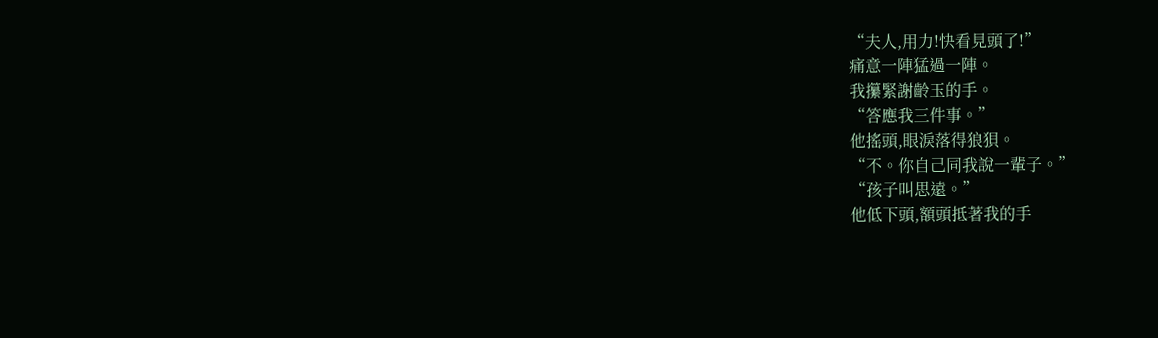“夫人,用力!快看見頭了!”
痛意一陣猛過一陣。
我攥緊謝齡玉的手。
“答應我三件事。”
他搖頭,眼淚落得狼狽。
“不。你自己同我說一輩子。”
“孩子叫思遠。”
他低下頭,額頭抵著我的手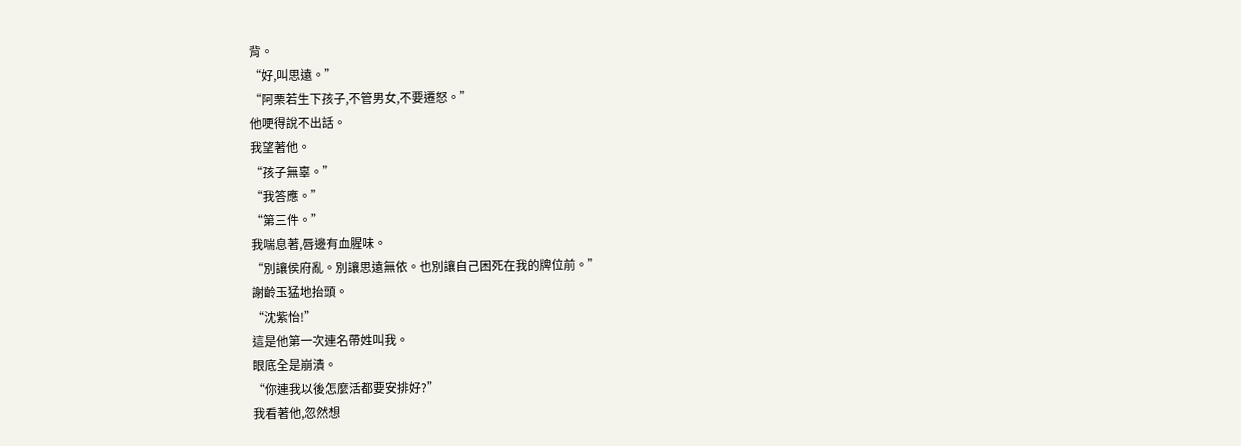背。
“好,叫思遠。”
“阿栗若生下孩子,不管男女,不要遷怒。”
他哽得說不出話。
我望著他。
“孩子無辜。”
“我答應。”
“第三件。”
我喘息著,唇邊有血腥味。
“別讓侯府亂。別讓思遠無依。也別讓自己困死在我的牌位前。”
謝齡玉猛地抬頭。
“沈紫怡!”
這是他第一次連名帶姓叫我。
眼底全是崩潰。
“你連我以後怎麼活都要安排好?”
我看著他,忽然想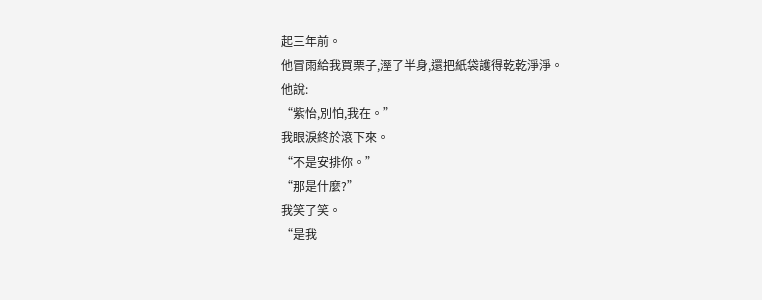起三年前。
他冒雨給我買栗子,溼了半身,還把紙袋護得乾乾淨淨。
他說:
“紫怡,別怕,我在。”
我眼淚終於滾下來。
“不是安排你。”
“那是什麼?”
我笑了笑。
“是我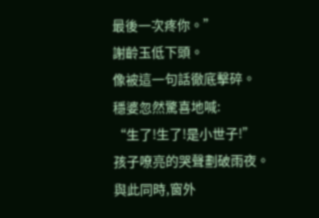最後一次疼你。”
謝齡玉低下頭。
像被這一句話徹底擊碎。
穩婆忽然驚喜地喊:
“生了!生了!是小世子!”
孩子嘹亮的哭聲劃破雨夜。
與此同時,窗外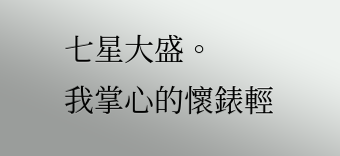七星大盛。
我掌心的懷錶輕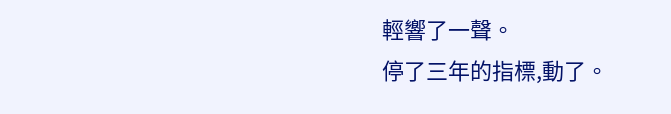輕響了一聲。
停了三年的指標,動了。